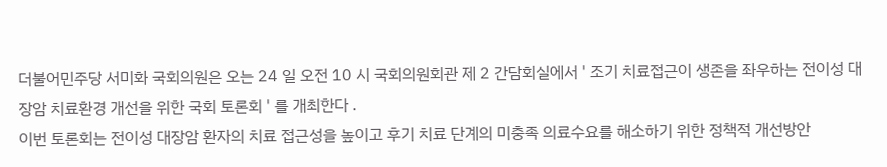더불어민주당 서미화 국회의원은 오는 24 일 오전 10 시 국회의원회관 제 2 간담회실에서 ' 조기 치료접근이 생존을 좌우하는 전이성 대장암 치료환경 개선을 위한 국회 토론회 ' 를 개최한다 .
이번 토론회는 전이성 대장암 환자의 치료 접근성을 높이고 후기 치료 단계의 미충족 의료수요를 해소하기 위한 정책적 개선방안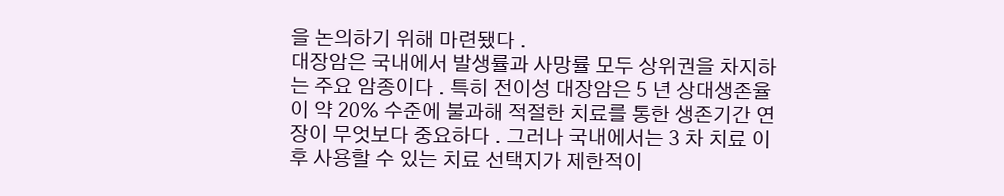을 논의하기 위해 마련됐다 .
대장암은 국내에서 발생률과 사망률 모두 상위권을 차지하는 주요 암종이다 . 특히 전이성 대장암은 5 년 상대생존율이 약 20% 수준에 불과해 적절한 치료를 통한 생존기간 연장이 무엇보다 중요하다 . 그러나 국내에서는 3 차 치료 이후 사용할 수 있는 치료 선택지가 제한적이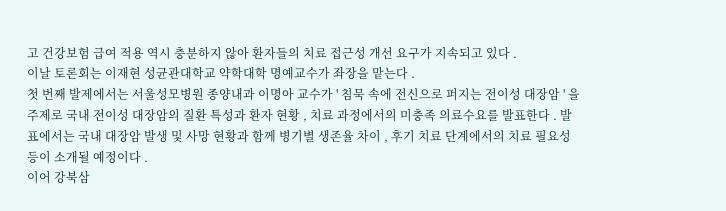고 건강보험 급여 적용 역시 충분하지 않아 환자들의 치료 접근성 개선 요구가 지속되고 있다 .
이날 토론회는 이재현 성균관대학교 약학대학 명예교수가 좌장을 맡는다 .
첫 번째 발제에서는 서울성모병원 종양내과 이명아 교수가 ' 침묵 속에 전신으로 퍼지는 전이성 대장암 ' 을 주제로 국내 전이성 대장암의 질환 특성과 환자 현황 , 치료 과정에서의 미충족 의료수요를 발표한다 . 발표에서는 국내 대장암 발생 및 사망 현황과 함께 병기별 생존율 차이 , 후기 치료 단계에서의 치료 필요성 등이 소개될 예정이다 .
이어 강북삼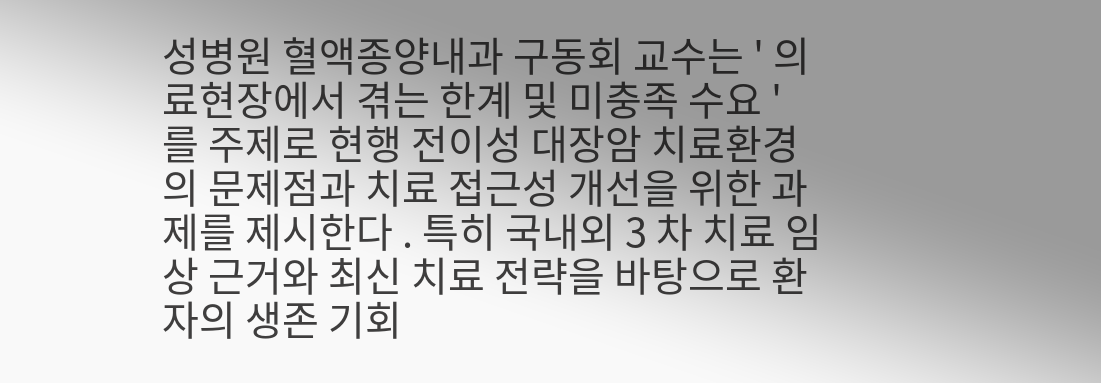성병원 혈액종양내과 구동회 교수는 ' 의료현장에서 겪는 한계 및 미충족 수요 ' 를 주제로 현행 전이성 대장암 치료환경의 문제점과 치료 접근성 개선을 위한 과제를 제시한다 . 특히 국내외 3 차 치료 임상 근거와 최신 치료 전략을 바탕으로 환자의 생존 기회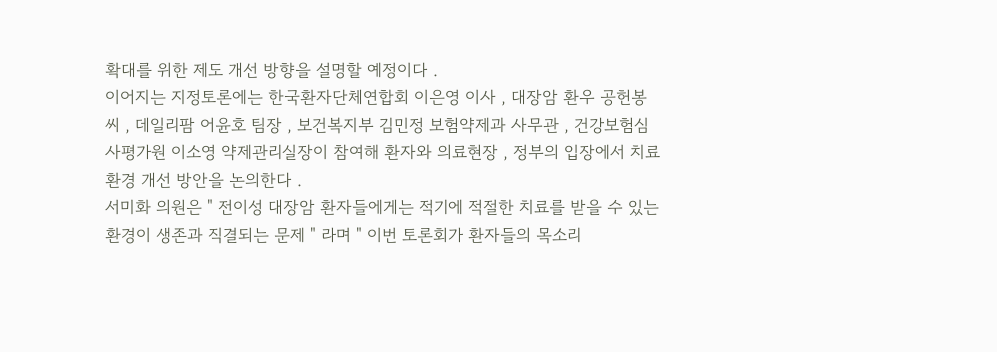확대를 위한 제도 개선 방향을 설명할 예정이다 .
이어지는 지정토론에는 한국환자단체연합회 이은영 이사 , 대장암 환우 공헌봉 씨 , 데일리팜 어윤호 팀장 , 보건복지부 김민정 보험약제과 사무관 , 건강보험심사평가원 이소영 약제관리실장이 참여해 환자와 의료현장 , 정부의 입장에서 치료환경 개선 방안을 논의한다 .
서미화 의원은 " 전이성 대장암 환자들에게는 적기에 적절한 치료를 받을 수 있는 환경이 생존과 직결되는 문제 " 라며 " 이번 토론회가 환자들의 목소리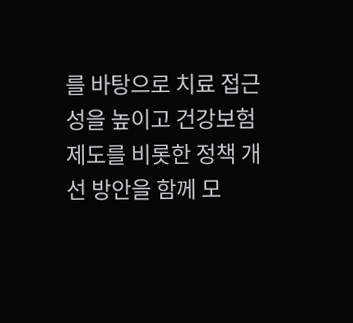를 바탕으로 치료 접근성을 높이고 건강보험 제도를 비롯한 정책 개선 방안을 함께 모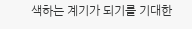색하는 계기가 되기를 기대한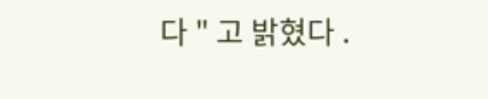다 " 고 밝혔다 .